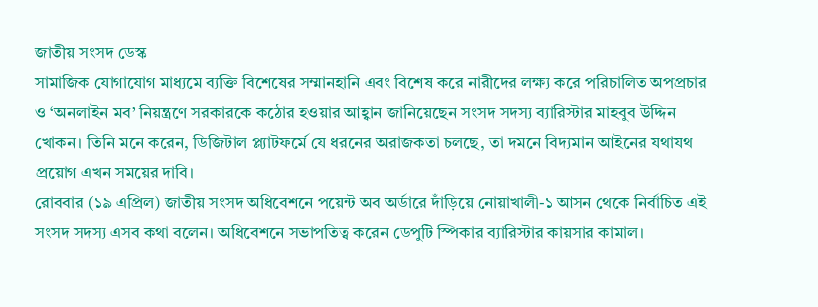জাতীয় সংসদ ডেস্ক
সামাজিক যোগাযোগ মাধ্যমে ব্যক্তি বিশেষের সম্মানহানি এবং বিশেষ করে নারীদের লক্ষ্য করে পরিচালিত অপপ্রচার ও ‘অনলাইন মব’ নিয়ন্ত্রণে সরকারকে কঠোর হওয়ার আহ্বান জানিয়েছেন সংসদ সদস্য ব্যারিস্টার মাহবুব উদ্দিন খোকন। তিনি মনে করেন, ডিজিটাল প্ল্যাটফর্মে যে ধরনের অরাজকতা চলছে, তা দমনে বিদ্যমান আইনের যথাযথ প্রয়োগ এখন সময়ের দাবি।
রোববার (১৯ এপ্রিল) জাতীয় সংসদ অধিবেশনে পয়েন্ট অব অর্ডারে দাঁড়িয়ে নোয়াখালী-১ আসন থেকে নির্বাচিত এই সংসদ সদস্য এসব কথা বলেন। অধিবেশনে সভাপতিত্ব করেন ডেপুটি স্পিকার ব্যারিস্টার কায়সার কামাল।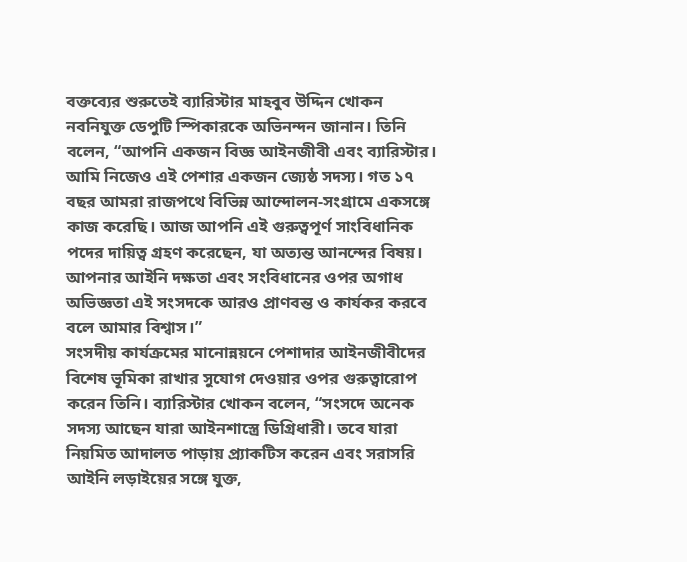বক্তব্যের শুরুতেই ব্যারিস্টার মাহবুব উদ্দিন খোকন নবনিযুক্ত ডেপুটি স্পিকারকে অভিনন্দন জানান। তিনি বলেন, “আপনি একজন বিজ্ঞ আইনজীবী এবং ব্যারিস্টার। আমি নিজেও এই পেশার একজন জ্যেষ্ঠ সদস্য। গত ১৭ বছর আমরা রাজপথে বিভিন্ন আন্দোলন-সংগ্রামে একসঙ্গে কাজ করেছি। আজ আপনি এই গুরুত্বপূর্ণ সাংবিধানিক পদের দায়িত্ব গ্রহণ করেছেন, যা অত্যন্ত আনন্দের বিষয়। আপনার আইনি দক্ষতা এবং সংবিধানের ওপর অগাধ অভিজ্ঞতা এই সংসদকে আরও প্রাণবন্ত ও কার্যকর করবে বলে আমার বিশ্বাস।”
সংসদীয় কার্যক্রমের মানোন্নয়নে পেশাদার আইনজীবীদের বিশেষ ভূমিকা রাখার সুযোগ দেওয়ার ওপর গুরুত্বারোপ করেন তিনি। ব্যারিস্টার খোকন বলেন, “সংসদে অনেক সদস্য আছেন যারা আইনশাস্ত্রে ডিগ্রিধারী। তবে যারা নিয়মিত আদালত পাড়ায় প্র্যাকটিস করেন এবং সরাসরি আইনি লড়াইয়ের সঙ্গে যুক্ত,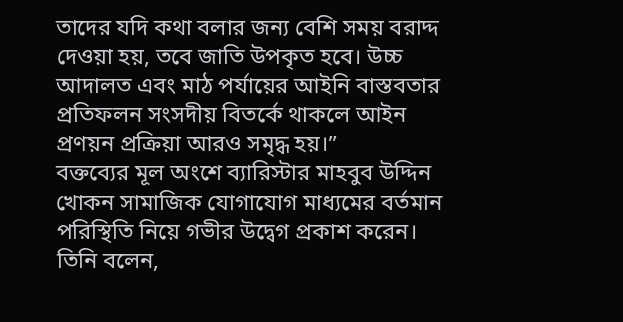তাদের যদি কথা বলার জন্য বেশি সময় বরাদ্দ দেওয়া হয়, তবে জাতি উপকৃত হবে। উচ্চ আদালত এবং মাঠ পর্যায়ের আইনি বাস্তবতার প্রতিফলন সংসদীয় বিতর্কে থাকলে আইন প্রণয়ন প্রক্রিয়া আরও সমৃদ্ধ হয়।”
বক্তব্যের মূল অংশে ব্যারিস্টার মাহবুব উদ্দিন খোকন সামাজিক যোগাযোগ মাধ্যমের বর্তমান পরিস্থিতি নিয়ে গভীর উদ্বেগ প্রকাশ করেন। তিনি বলেন,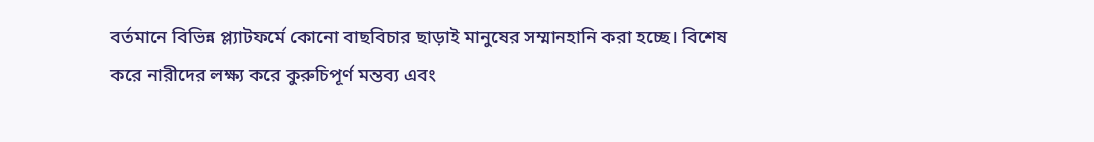বর্তমানে বিভিন্ন প্ল্যাটফর্মে কোনো বাছবিচার ছাড়াই মানুষের সম্মানহানি করা হচ্ছে। বিশেষ করে নারীদের লক্ষ্য করে কুরুচিপূর্ণ মন্তব্য এবং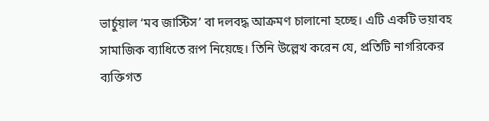ভার্চুয়াল ‘মব জাস্টিস’ বা দলবদ্ধ আক্রমণ চালানো হচ্ছে। এটি একটি ভয়াবহ সামাজিক ব্যাধিতে রূপ নিয়েছে। তিনি উল্লেখ করেন যে, প্রতিটি নাগরিকের ব্যক্তিগত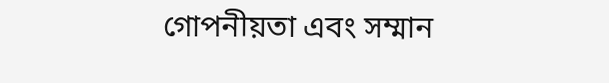গোপনীয়তা এবং সম্মান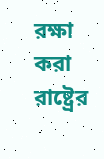রক্ষা করা রাষ্ট্রের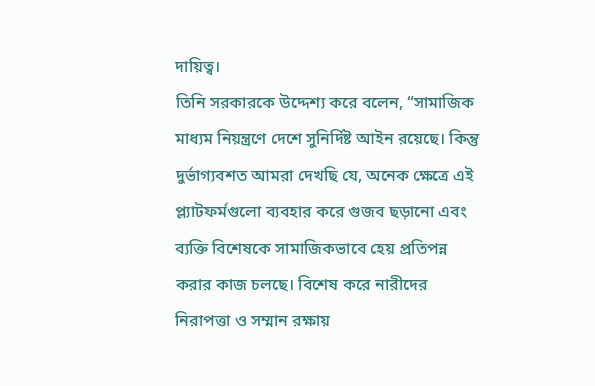দায়িত্ব।
তিনি সরকারকে উদ্দেশ্য করে বলেন, “সামাজিক মাধ্যম নিয়ন্ত্রণে দেশে সুনির্দিষ্ট আইন রয়েছে। কিন্তু দুর্ভাগ্যবশত আমরা দেখছি যে, অনেক ক্ষেত্রে এই প্ল্যাটফর্মগুলো ব্যবহার করে গুজব ছড়ানো এবং ব্যক্তি বিশেষকে সামাজিকভাবে হেয় প্রতিপন্ন করার কাজ চলছে। বিশেষ করে নারীদের নিরাপত্তা ও সম্মান রক্ষায়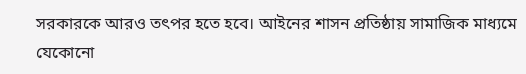সরকারকে আরও তৎপর হতে হবে। আইনের শাসন প্রতিষ্ঠায় সামাজিক মাধ্যমে যেকোনো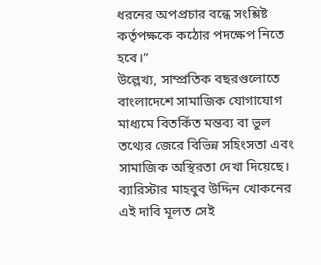ধরনের অপপ্রচার বন্ধে সংশ্লিষ্ট কর্তৃপক্ষকে কঠোর পদক্ষেপ নিতে হবে।”
উল্লেখ্য, সাম্প্রতিক বছরগুলোতে বাংলাদেশে সামাজিক যোগাযোগ মাধ্যমে বিতর্কিত মন্তব্য বা ভুল তথ্যের জেরে বিভিন্ন সহিংসতা এবং সামাজিক অস্থিরতা দেখা দিয়েছে। ব্যারিস্টার মাহবুব উদ্দিন খোকনের এই দাবি মূলত সেই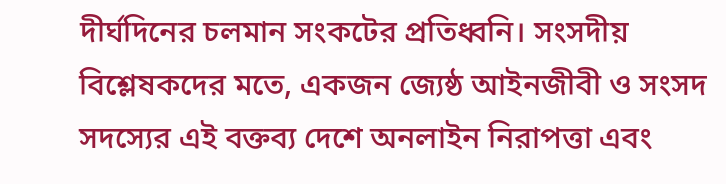দীর্ঘদিনের চলমান সংকটের প্রতিধ্বনি। সংসদীয় বিশ্লেষকদের মতে, একজন জ্যেষ্ঠ আইনজীবী ও সংসদ সদস্যের এই বক্তব্য দেশে অনলাইন নিরাপত্তা এবং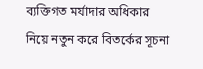ব্যক্তিগত মর্যাদার অধিকার নিয়ে নতুন করে বিতর্কের সূচনা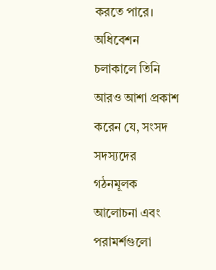করতে পারে।
অধিবেশন চলাকালে তিনি আরও আশা প্রকাশ করেন যে, সংসদ সদস্যদের গঠনমূলক আলোচনা এবং পরামর্শগুলো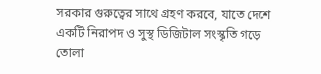সরকার গুরুত্বের সাথে গ্রহণ করবে, যাতে দেশে একটি নিরাপদ ও সুস্থ ডিজিটাল সংস্কৃতি গড়ে তোলা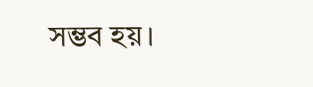সম্ভব হয়।